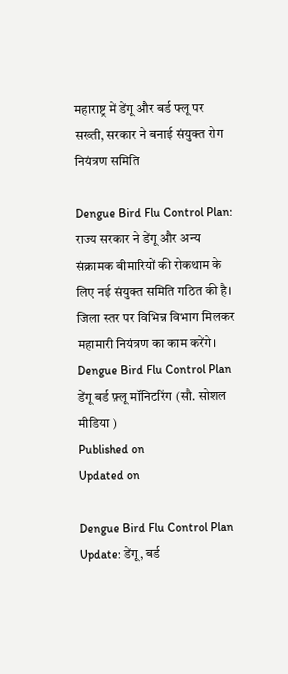महाराष्ट्र में डेंगू और बर्ड फ्लू पर सख्ती, सरकार ने बनाई संयुक्त रोग नियंत्रण समिति

Dengue Bird Flu Control Plan: राज्य सरकार ने डेंगू और अन्य संक्रामक बीमारियों की रोकथाम के लिए नई संयुक्त समिति गठित की है। जिला स्तर पर विभिन्न विभाग मिलकर महामारी नियंत्रण का काम करेंगे।
Dengue Bird Flu Control Plan
डेंगू बर्ड फ़्लू मॉनिटरिंग (सौ. सोशल मीडिया )
Published on
Updated on

Dengue Bird Flu Control Plan Update: डेंगू, बर्ड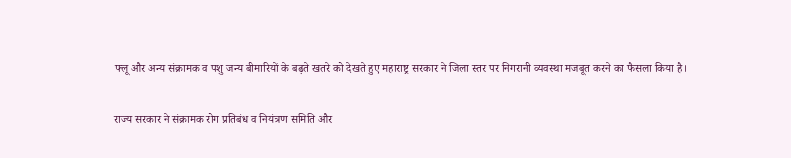फ्लू और अन्य संक्रामक व पशु जन्य बीमारियों के बढ़ते खतरे को देखते हुए महाराष्ट्र सरकार ने जिला स्तर पर निगरानी व्यवस्था मजबूत करने का फैसला किया है।

राज्य सरकार ने संक्रामक रोग प्रतिबंध व नियंत्रण समिति और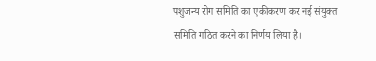पशुजन्य रोग समिति का एकीकरण कर नई संयुक्त समिति गठित करने का निर्णय लिया है।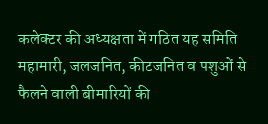कलेक्टर की अध्यक्षता में गठित यह समिति महामारी, जलजनित, कीटजनित व पशुओं से फैलने वाली बीमारियों की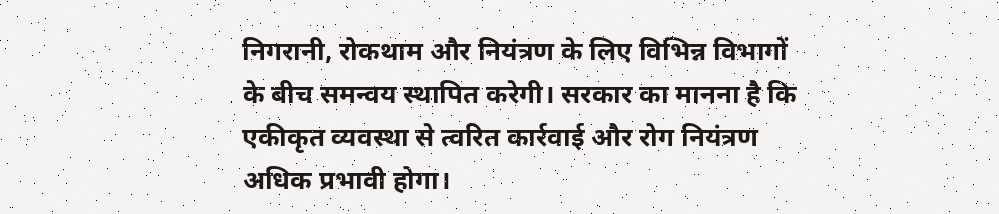निगरानी, रोकथाम और नियंत्रण के लिए विभिन्न विभागों के बीच समन्वय स्थापित करेगी। सरकार का मानना है कि एकीकृत व्यवस्था से त्वरित कार्रवाई और रोग नियंत्रण अधिक प्रभावी होगा।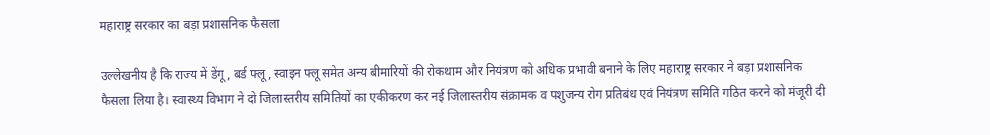महाराष्ट्र सरकार का बड़ा प्रशासनिक फैसला

उल्लेखनीय है कि राज्य में डेंगू, बर्ड फ्लू, स्वाइन फ्लू समेत अन्य बीमारियों की रोकथाम और नियंत्रण को अधिक प्रभावी बनाने के लिए महाराष्ट्र सरकार ने बड़ा प्रशासनिक फैसला लिया है। स्वास्थ्य विभाग ने दो जिलास्तरीय समितियों का एकीकरण कर नई जिलास्तरीय संक्रामक व पशुजन्य रोग प्रतिबंध एवं नियंत्रण समिति गठित करने को मंजूरी दी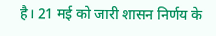है। 21 मई को जारी शासन निर्णय के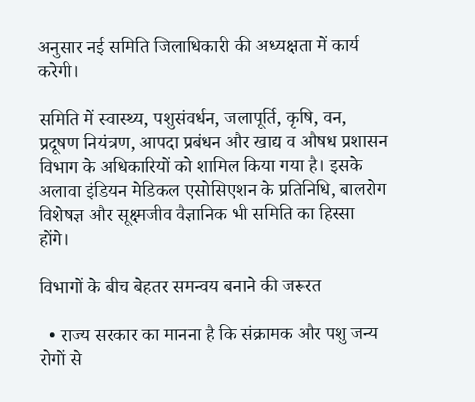अनुसार नई समिति जिलाधिकारी की अध्यक्षता में कार्य करेगी।

समिति में स्वास्थ्य, पशुसंवर्धन, जलापूर्ति, कृषि, वन, प्रदूषण नियंत्रण, आपदा प्रबंधन और खाद्य व औषध प्रशासन विभाग के अधिकारियों को शामिल किया गया है। इसके अलावा इंडियन मेडिकल एसोसिएशन के प्रतिनिधि, बालरोग विशेषज्ञ और सूक्ष्मजीव वैज्ञानिक भी समिति का हिस्सा होंगे।

विभागों के बीच बेहतर समन्वय बनाने की जरूरत

  • राज्य सरकार का मानना है कि संक्रामक और पशु जन्य रोगों से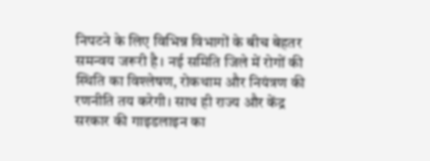निपटने के लिए विभिन्न विभागों के बीच बेहतर समन्वय जरूरी है। नई समिति जिले में रोगों की स्थिति का विश्लेषण, रोकथाम और नियंत्रण की रणनीति तय करेगी। साथ ही राज्य और केंद्र सरकार की गाइडलाइन का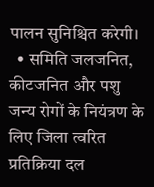पालन सुनिश्चित करेगी।
  • समिति जलजनित, कीटजनित और पशु जन्य रोगों के नियंत्रण के लिए जिला त्वरित प्रतिक्रिया दल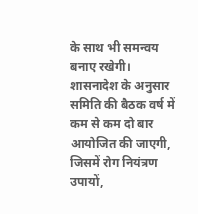के साथ भी समन्वय बनाए रखेगी। शासनादेश के अनुसार समिति की बैठक वर्ष में कम से कम दो बार आयोजित की जाएगी, जिसमें रोग नियंत्रण उपायों,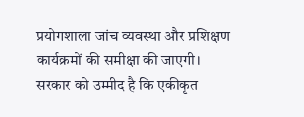प्रयोगशाला जांच व्यवस्था और प्रशिक्षण कार्यक्रमों की समीक्षा की जाएगी। सरकार को उम्मीद है कि एकीकृत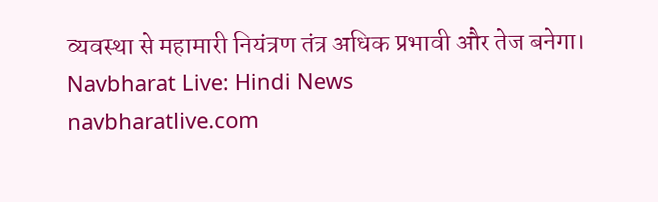व्यवस्था से महामारी नियंत्रण तंत्र अधिक प्रभावी और तेज बनेगा।
Navbharat Live: Hindi News
navbharatlive.com